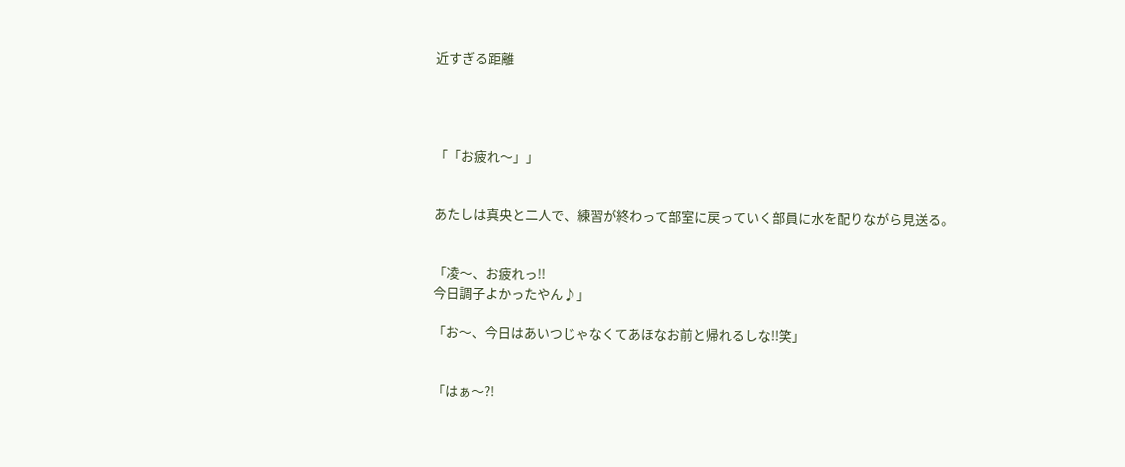近すぎる距離




「「お疲れ〜」」


あたしは真央と二人で、練習が終わって部室に戻っていく部員に水を配りながら見送る。


「凌〜、お疲れっ!!
今日調子よかったやん♪」

「お〜、今日はあいつじゃなくてあほなお前と帰れるしな!!笑」


「はぁ〜?!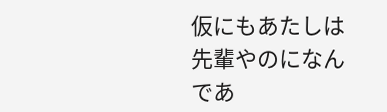仮にもあたしは先輩やのになんであ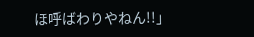ほ呼ばわりやねん!!」